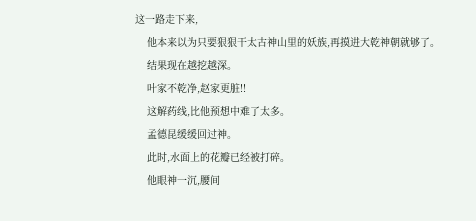这一路走下来,
    他本来以为只要狠狠干太古神山里的妖族,再摸进大乾神朝就够了。
    结果现在越挖越深。
    叶家不乾净,赵家更脏!!
    这解药线,比他预想中难了太多。
    孟德昆缓缓回过神。
    此时,水面上的花瓣已经被打碎。
    他眼神一沉,腰间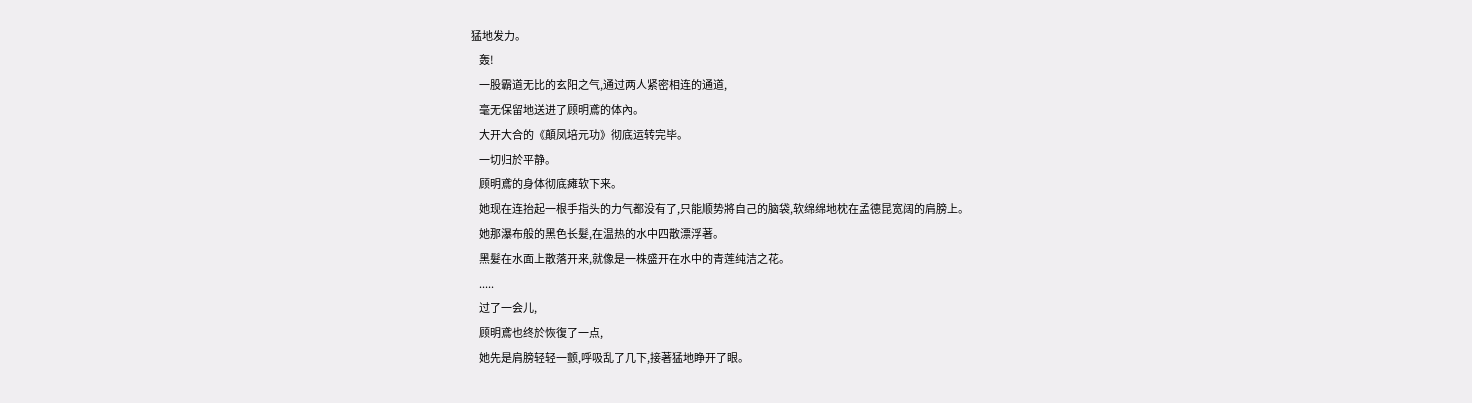猛地发力。
    轰!
    一股霸道无比的玄阳之气,通过两人紧密相连的通道,
    毫无保留地送进了顾明鳶的体內。
    大开大合的《顛凤培元功》彻底运转完毕。
    一切归於平静。
    顾明鳶的身体彻底瘫软下来。
    她现在连抬起一根手指头的力气都没有了,只能顺势將自己的脑袋,软绵绵地枕在孟德昆宽阔的肩膀上。
    她那瀑布般的黑色长髮,在温热的水中四散漂浮著。
    黑髮在水面上散落开来,就像是一株盛开在水中的青莲纯洁之花。
    .....
    过了一会儿,
    顾明鳶也终於恢復了一点,
    她先是肩膀轻轻一颤,呼吸乱了几下,接著猛地睁开了眼。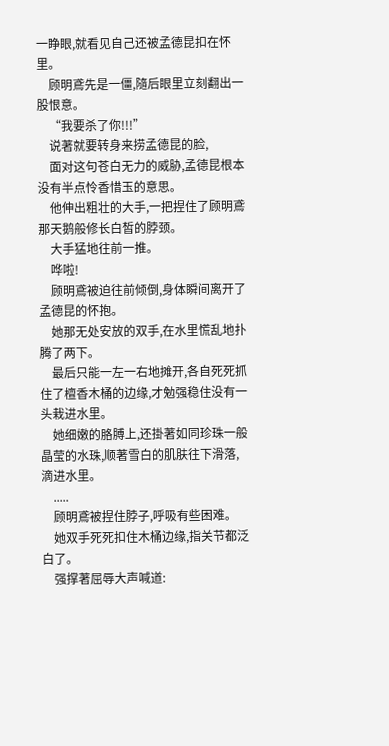一睁眼,就看见自己还被孟德昆扣在怀里。
    顾明鳶先是一僵,隨后眼里立刻翻出一股恨意。
    “我要杀了你!!!”
    说著就要转身来捞孟德昆的脸,
    面对这句苍白无力的威胁,孟德昆根本没有半点怜香惜玉的意思。
    他伸出粗壮的大手,一把捏住了顾明鳶那天鹅般修长白皙的脖颈。
    大手猛地往前一推。
    哗啦!
    顾明鳶被迫往前倾倒,身体瞬间离开了孟德昆的怀抱。
    她那无处安放的双手,在水里慌乱地扑腾了两下。
    最后只能一左一右地摊开,各自死死抓住了檀香木桶的边缘,才勉强稳住没有一头栽进水里。
    她细嫩的胳膊上,还掛著如同珍珠一般晶莹的水珠,顺著雪白的肌肤往下滑落,滴进水里。
    .....
    顾明鳶被捏住脖子,呼吸有些困难。
    她双手死死扣住木桶边缘,指关节都泛白了。
    强撑著屈辱大声喊道: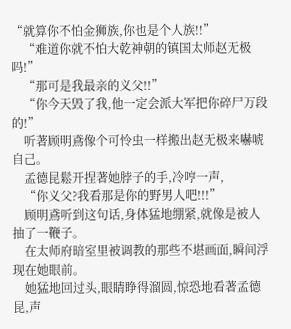“就算你不怕金狮族,你也是个人族!!”
    “难道你就不怕大乾神朝的镇国太师赵无极吗!”
    “那可是我最亲的义父!!”
    “你今天毁了我,他一定会派大军把你碎尸万段的!”
    听著顾明鳶像个可怜虫一样搬出赵无极来嚇唬自己。
    孟德昆鬆开捏著她脖子的手,冷哼一声,
    “你义父?我看那是你的野男人吧!!!”
    顾明鳶听到这句话,身体猛地绷紧,就像是被人抽了一鞭子。
    在太师府暗室里被调教的那些不堪画面,瞬间浮现在她眼前。
    她猛地回过头,眼睛睁得溜圆,惊恐地看著孟德昆,声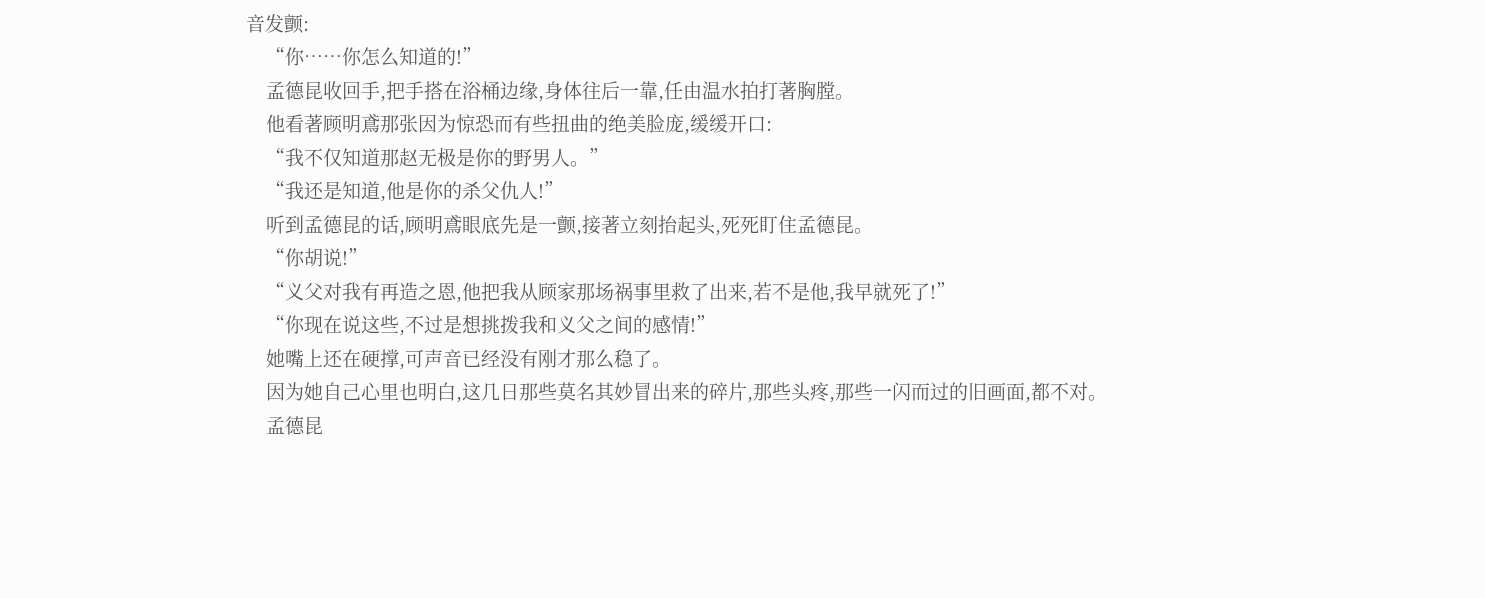音发颤:
    “你……你怎么知道的!”
    孟德昆收回手,把手搭在浴桶边缘,身体往后一靠,任由温水拍打著胸膛。
    他看著顾明鳶那张因为惊恐而有些扭曲的绝美脸庞,缓缓开口:
    “我不仅知道那赵无极是你的野男人。”
    “我还是知道,他是你的杀父仇人!”
    听到孟德昆的话,顾明鳶眼底先是一颤,接著立刻抬起头,死死盯住孟德昆。
    “你胡说!”
    “义父对我有再造之恩,他把我从顾家那场祸事里救了出来,若不是他,我早就死了!”
    “你现在说这些,不过是想挑拨我和义父之间的感情!”
    她嘴上还在硬撑,可声音已经没有刚才那么稳了。
    因为她自己心里也明白,这几日那些莫名其妙冒出来的碎片,那些头疼,那些一闪而过的旧画面,都不对。
    孟德昆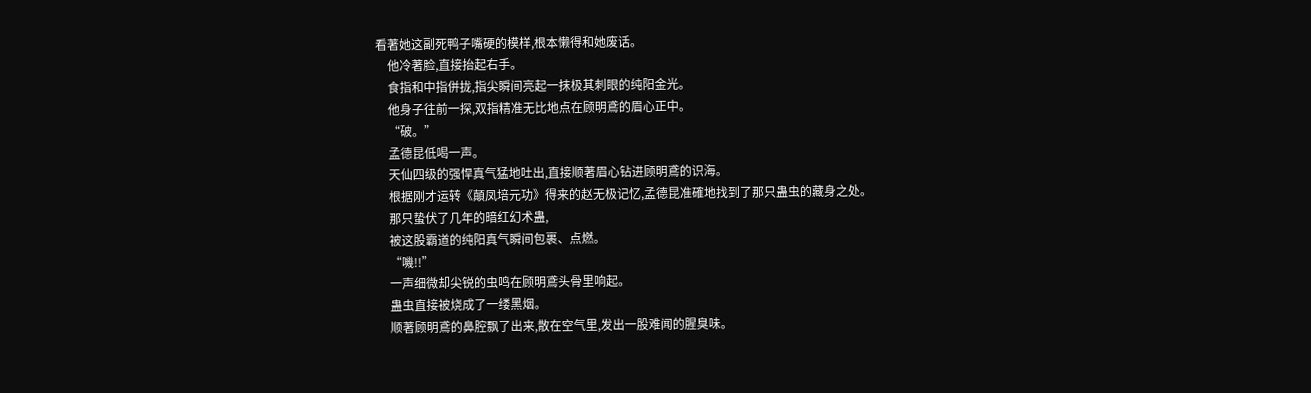看著她这副死鸭子嘴硬的模样,根本懒得和她废话。
    他冷著脸,直接抬起右手。
    食指和中指併拢,指尖瞬间亮起一抹极其刺眼的纯阳金光。
    他身子往前一探,双指精准无比地点在顾明鳶的眉心正中。
    “破。”
    孟德昆低喝一声。
    天仙四级的强悍真气猛地吐出,直接顺著眉心钻进顾明鳶的识海。
    根据刚才运转《顛凤培元功》得来的赵无极记忆,孟德昆准確地找到了那只蛊虫的藏身之处。
    那只蛰伏了几年的暗红幻术蛊,
    被这股霸道的纯阳真气瞬间包裹、点燃。
    “嘰!!”
    一声细微却尖锐的虫鸣在顾明鳶头骨里响起。
    蛊虫直接被烧成了一缕黑烟。
    顺著顾明鳶的鼻腔飘了出来,散在空气里,发出一股难闻的腥臭味。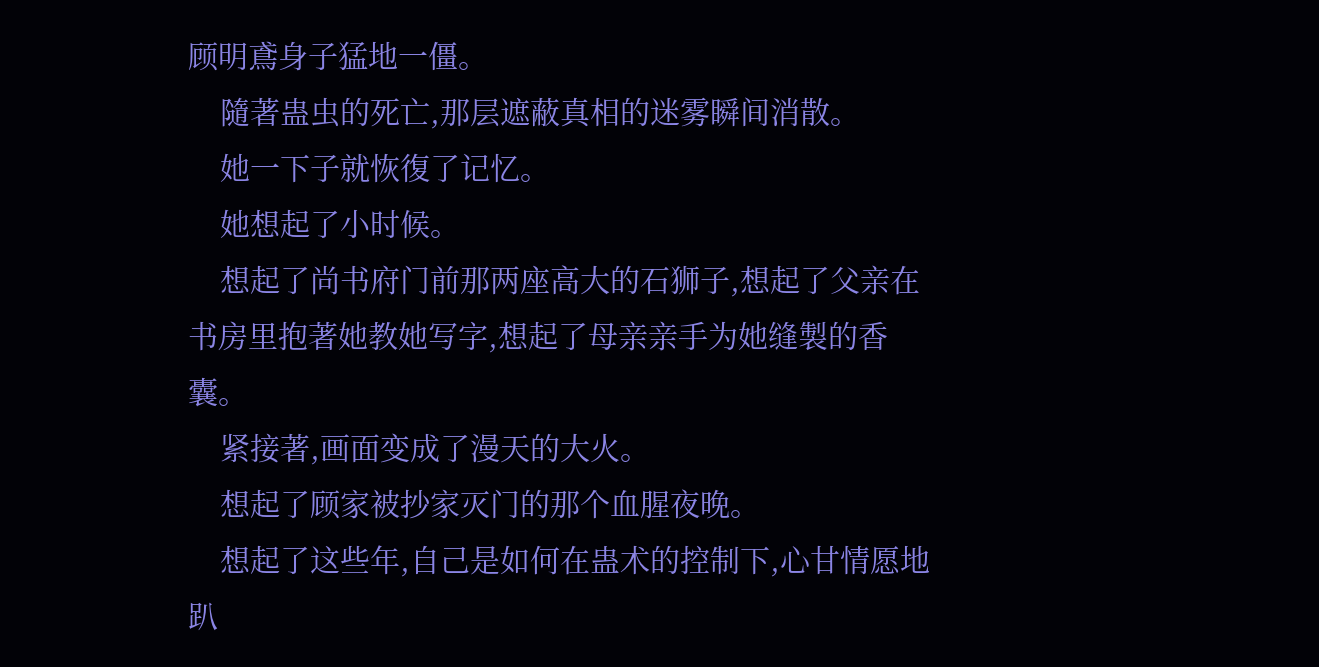顾明鳶身子猛地一僵。
    隨著蛊虫的死亡,那层遮蔽真相的迷雾瞬间消散。
    她一下子就恢復了记忆。
    她想起了小时候。
    想起了尚书府门前那两座高大的石狮子,想起了父亲在书房里抱著她教她写字,想起了母亲亲手为她缝製的香囊。
    紧接著,画面变成了漫天的大火。
    想起了顾家被抄家灭门的那个血腥夜晚。
    想起了这些年,自己是如何在蛊术的控制下,心甘情愿地趴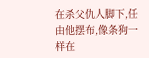在杀父仇人脚下,任由他摆布,像条狗一样在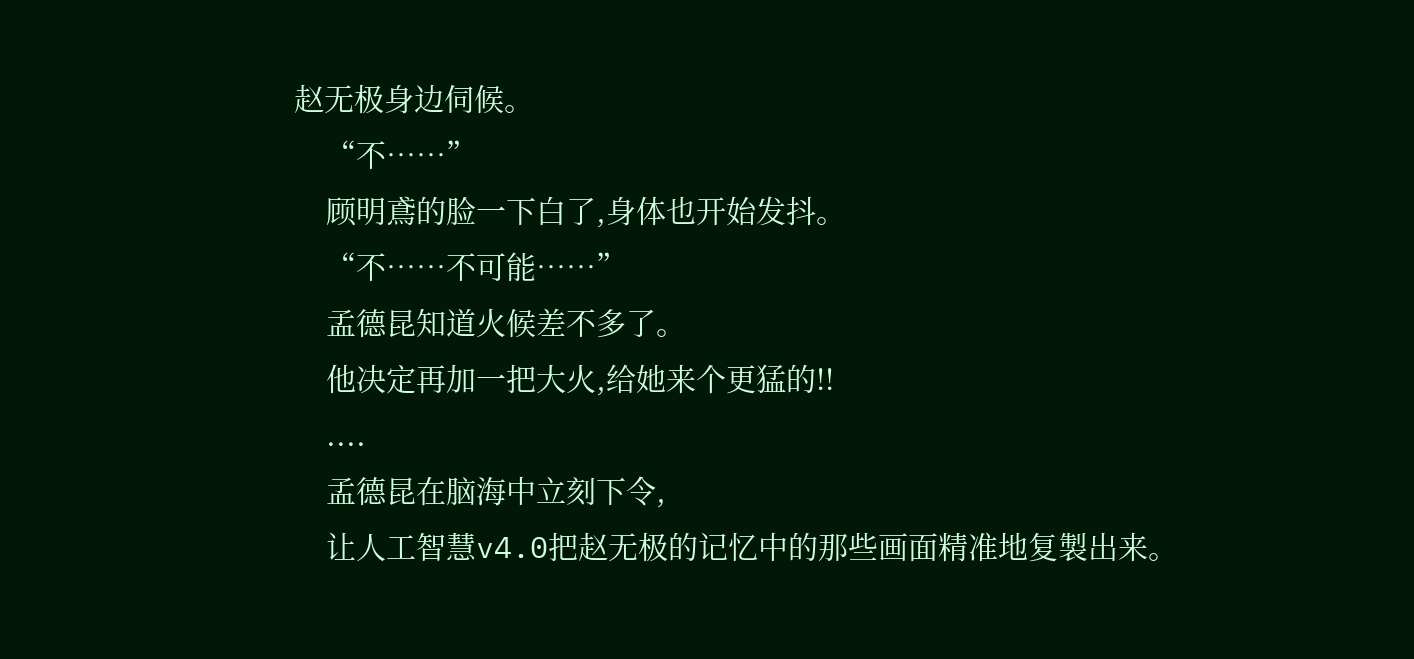赵无极身边伺候。
    “不……”
    顾明鳶的脸一下白了,身体也开始发抖。
    “不……不可能……”
    孟德昆知道火候差不多了。
    他决定再加一把大火,给她来个更猛的!!
    ....
    孟德昆在脑海中立刻下令,
    让人工智慧v4.0把赵无极的记忆中的那些画面精准地复製出来。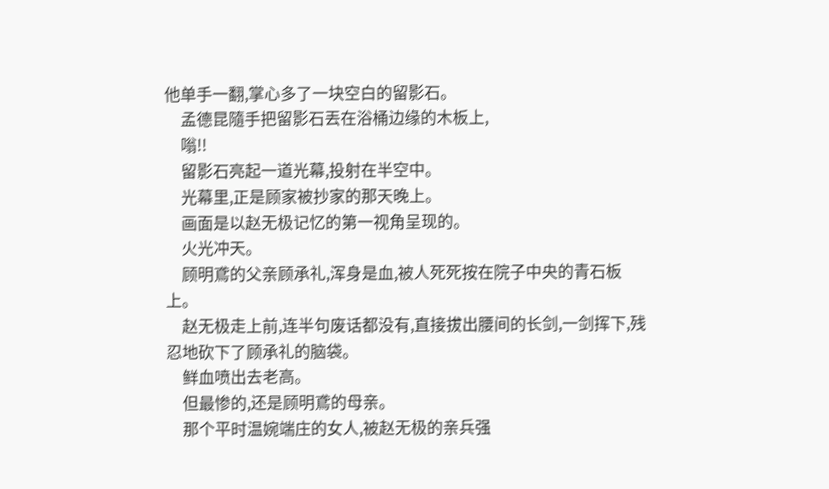他单手一翻,掌心多了一块空白的留影石。
    孟德昆隨手把留影石丟在浴桶边缘的木板上,
    嗡!!
    留影石亮起一道光幕,投射在半空中。
    光幕里,正是顾家被抄家的那天晚上。
    画面是以赵无极记忆的第一视角呈现的。
    火光冲天。
    顾明鳶的父亲顾承礼,浑身是血,被人死死按在院子中央的青石板上。
    赵无极走上前,连半句废话都没有,直接拔出腰间的长剑,一剑挥下,残忍地砍下了顾承礼的脑袋。
    鲜血喷出去老高。
    但最惨的,还是顾明鳶的母亲。
    那个平时温婉端庄的女人,被赵无极的亲兵强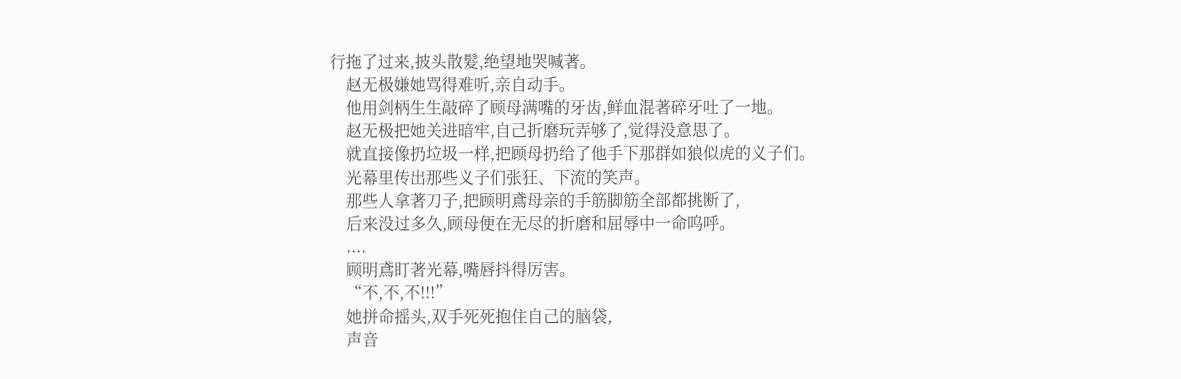行拖了过来,披头散髮,绝望地哭喊著。
    赵无极嫌她骂得难听,亲自动手。
    他用剑柄生生敲碎了顾母满嘴的牙齿,鲜血混著碎牙吐了一地。
    赵无极把她关进暗牢,自己折磨玩弄够了,觉得没意思了。
    就直接像扔垃圾一样,把顾母扔给了他手下那群如狼似虎的义子们。
    光幕里传出那些义子们张狂、下流的笑声。
    那些人拿著刀子,把顾明鳶母亲的手筋脚筋全部都挑断了,
    后来没过多久,顾母便在无尽的折磨和屈辱中一命呜呼。
    ....
    顾明鳶盯著光幕,嘴唇抖得厉害。
    “不,不,不!!!”
    她拼命摇头,双手死死抱住自己的脑袋,
    声音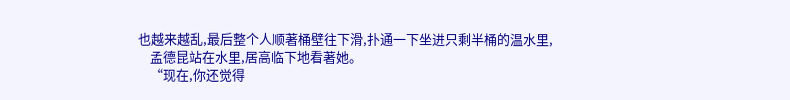也越来越乱,最后整个人顺著桶壁往下滑,扑通一下坐进只剩半桶的温水里,
    孟德昆站在水里,居高临下地看著她。
    “现在,你还觉得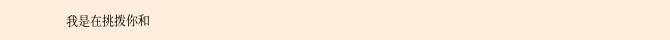我是在挑拨你和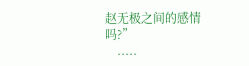赵无极之间的感情吗?”
    .....